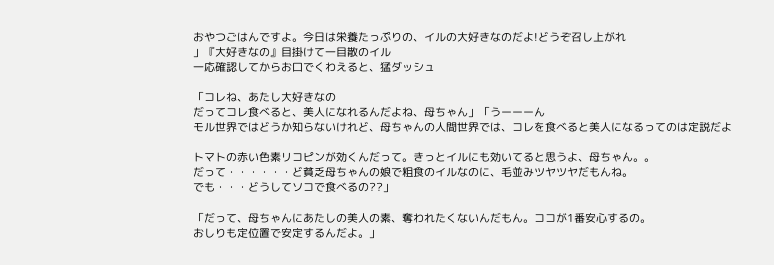おやつごはんですよ。今日は栄養たっぷりの、イルの大好きなのだよ!どうぞ召し上がれ
」『大好きなの』目掛けて一目散のイル
一応確認してからお口でくわえると、猛ダッシュ

「コレね、あたし大好きなの
だってコレ食べると、美人になれるんだよね、母ちゃん」「うーーーん
モル世界ではどうか知らないけれど、母ちゃんの人間世界では、コレを食べると美人になるってのは定説だよ

トマトの赤い色素リコピンが効くんだって。きっとイルにも効いてると思うよ、母ちゃん。。
だって・・・・・・ど貧乏母ちゃんの娘で粗食のイルなのに、毛並みツヤツヤだもんね。
でも・・・どうしてソコで食べるの??」

「だって、母ちゃんにあたしの美人の素、奪われたくないんだもん。ココが1番安心するの。
おしりも定位置で安定するんだよ。」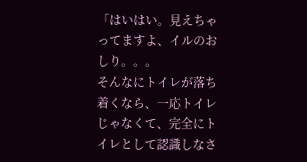「はいはい。見えちゃってますよ、イルのおしり。。。
そんなにトイレが落ち着くなら、一応トイレじゃなくて、完全にトイレとして認識しなさ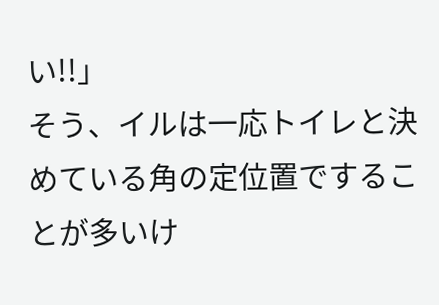い!!」
そう、イルは一応トイレと決めている角の定位置ですることが多いけ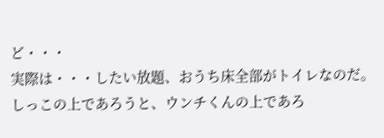ど・・・
実際は・・・したい放題、おうち床全部がトイレなのだ。
しっこの上であろうと、ウンチくんの上であろ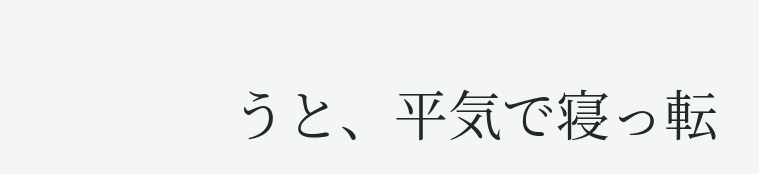うと、平気で寝っ転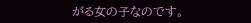がる女の子なのです。